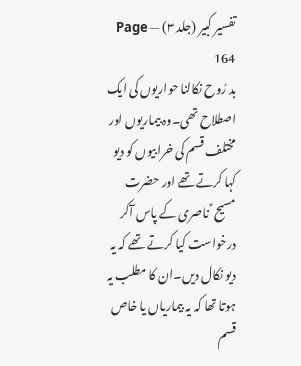تفسیر کبیر (جلد ۳) — Page 164
بد رُوح نکالنا حواریوں کی ایک اصطلاح تھی۔وہ بیماریوں اور مختلف قسم کی خرابیوں کو دیو کہا کرتے تھے اور حضرت مسیح ؑ ناصری کے پاس آکر درخواست کیا کرتے تھے کہ یہ دیو نکال دیں۔ان کا مطلب یہ ہوتا تھا کہ یہ بیماریاں یا خاص قسم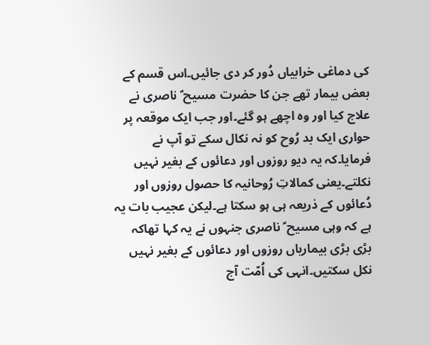کی دماغی خرابیاں دُور کر دی جائیں۔اس قسم کے بعض بیمار تھے جن کا حضرت مسیح ؑ ناصری نے علاج کیا اور وہ اچھے ہو گئے۔اور جب ایک موقعہ پر حواری ایک بد رُوح کو نہ نکال سکے تو آپ نے فرمایا۔کہ یہ دیو روزوں اور دعائوں کے بغیر نہیں نکلتے۔یعنی کمالاتِ رُوحانیہ کا حصول روزوں اور دُعائوں کے ذریعہ ہی ہو سکتا ہے۔لیکن عجیب بات یہ ہے کہ وہی مسیح ؑ ناصری جنہوں نے یہ کہا تھاکہ بڑی بڑی بیماریاں روزوں اور دعائوں کے بغیر نہیں نکل سکتیں۔انہی کی اُمّت آج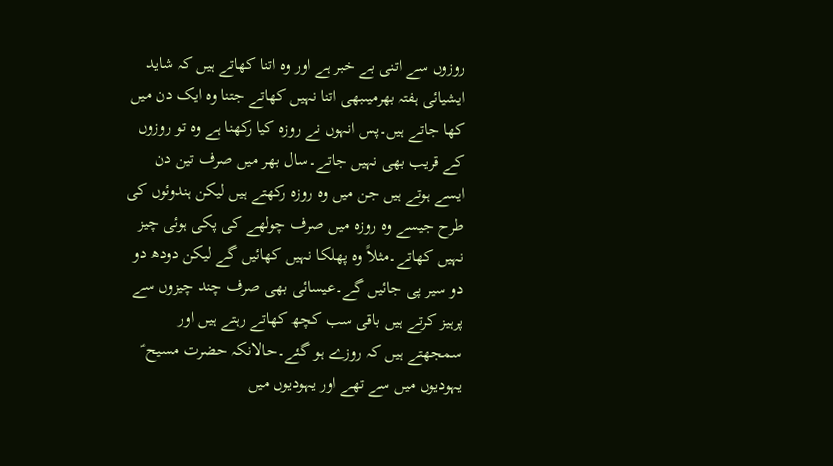روزوں سے اتنی بے خبر ہے اور وہ اتنا کھاتے ہیں کہ شاید ایشیائی ہفتہ بھرمیںبھی اتنا نہیں کھاتے جتنا وہ ایک دن میں کھا جاتے ہیں۔پس انہوں نے روزہ کیا رکھنا ہے وہ تو روزوں کے قریب بھی نہیں جاتے۔سال بھر میں صرف تین دن ایسے ہوتے ہیں جن میں وہ روزہ رکھتے ہیں لیکن ہندوئوں کی طرح جیسے وہ روزہ میں صرف چولھے کی پکی ہوئی چیز نہیں کھاتے۔مثلاً وہ پھلکا نہیں کھائیں گے لیکن دودھ دو دو سیر پی جائیں گے۔عیسائی بھی صرف چند چیزوں سے پرہیز کرتے ہیں باقی سب کچھ کھاتے رہتے ہیں اور سمجھتے ہیں کہ روزے ہو گئے۔حالانکہ حضرت مسیح ؑ یہودیوں میں سے تھے اور یہودیوں میں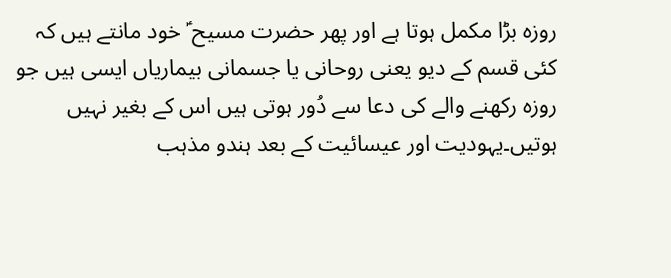روزہ بڑا مکمل ہوتا ہے اور پھر حضرت مسیح ؑ خود مانتے ہیں کہ کئی قسم کے دیو یعنی روحانی یا جسمانی بیماریاں ایسی ہیں جو روزہ رکھنے والے کی دعا سے دُور ہوتی ہیں اس کے بغیر نہیں ہوتیں۔یہودیت اور عیسائیت کے بعد ہندو مذہب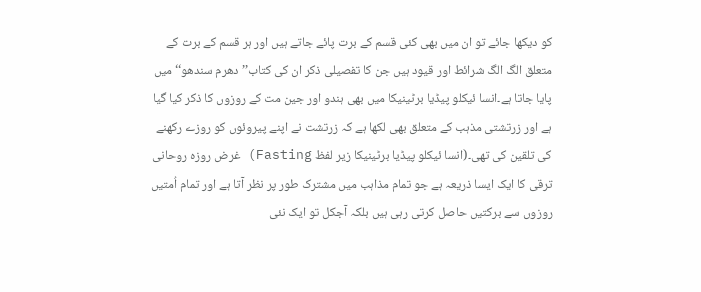کو دیکھا جائے تو ان میں بھی کئی قسم کے برت پائے جاتے ہیں اور ہر قسم کے برت کے متعلق الگ الگ شرائط اور قیود ہیں جن کا تفصیلی ذکر ان کی کتاب’’دھرم سندھو‘‘ میں پایا جاتا ہے۔انسا ئیکلو پیڈیا برٹینیکا میں بھی ہندو اور جین مت کے روزوں کا ذکر کیا گیا ہے اور زرتشتی مذہب کے متعلق بھی لکھا ہے کہ زرتشت نے اپنے پیروئوں کو روزے رکھنے کی تلقین کی تھی۔(انسا ئیکلو پیڈیا برٹینیکا زیر لفظ Fasting) غرض روزہ روحانی ترقی کا ایک ایسا ذریعہ ہے جو تمام مذاہب میں مشترک طور پر نظر آتا ہے اور تمام اُمتیں روزوں سے برکتیں حاصل کرتی رہی ہیں بلکہ آجکل تو ایک نئی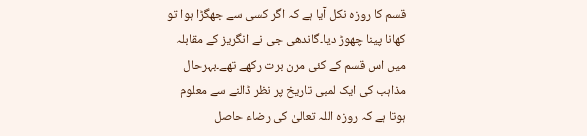قسم کا روزہ نکل آیا ہے کہ اگر کسی سے جھگڑا ہوا تو کھانا پینا چھوڑ دیا۔گاندھی جی نے انگریز کے مقابلہ میں اس قسم کے کئی مرن برت رکھے تھے۔بہرحال مذاہب کی ایک لمبی تاریخ پر نظر ڈالنے سے معلوم ہوتا ہے کہ روزہ اللہ تعالیٰ کی رضاء حاصل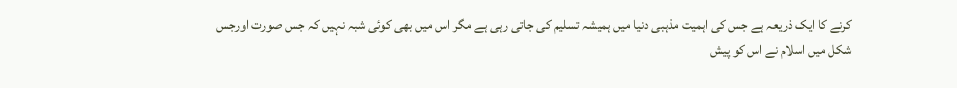کرنے کا ایک ذریعہ ہے جس کی اہمیت مذہبی دنیا میں ہمیشہ تسلیم کی جاتی رہی ہے مگر اس میں بھی کوئی شبہ نہیں کہ جس صورت اورجس شکل میں اسلام نے اس کو پیش